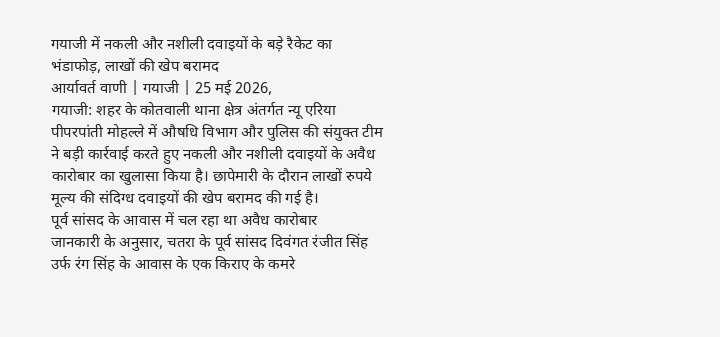गयाजी में नकली और नशीली दवाइयों के बड़े रैकेट का भंडाफोड़, लाखों की खेप बरामद
आर्यावर्त वाणी | गयाजी | 25 मई 2026,
गयाजी: शहर के कोतवाली थाना क्षेत्र अंतर्गत न्यू एरिया पीपरपांती मोहल्ले में औषधि विभाग और पुलिस की संयुक्त टीम ने बड़ी कार्रवाई करते हुए नकली और नशीली दवाइयों के अवैध कारोबार का खुलासा किया है। छापेमारी के दौरान लाखों रुपये मूल्य की संदिग्ध दवाइयों की खेप बरामद की गई है।
पूर्व सांसद के आवास में चल रहा था अवैध कारोबार
जानकारी के अनुसार, चतरा के पूर्व सांसद दिवंगत रंजीत सिंह उर्फ रंग सिंह के आवास के एक किराए के कमरे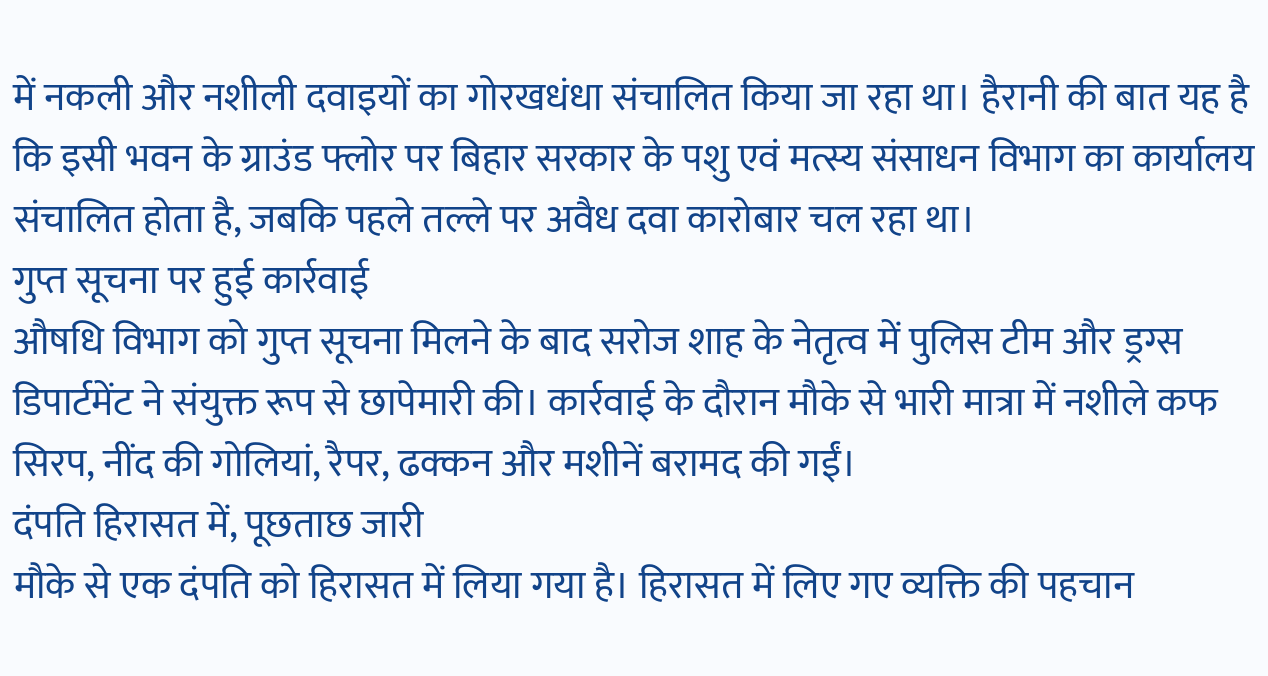में नकली और नशीली दवाइयों का गोरखधंधा संचालित किया जा रहा था। हैरानी की बात यह है कि इसी भवन के ग्राउंड फ्लोर पर बिहार सरकार के पशु एवं मत्स्य संसाधन विभाग का कार्यालय संचालित होता है, जबकि पहले तल्ले पर अवैध दवा कारोबार चल रहा था।
गुप्त सूचना पर हुई कार्रवाई
औषधि विभाग को गुप्त सूचना मिलने के बाद सरोज शाह के नेतृत्व में पुलिस टीम और ड्रग्स डिपार्टमेंट ने संयुक्त रूप से छापेमारी की। कार्रवाई के दौरान मौके से भारी मात्रा में नशीले कफ सिरप, नींद की गोलियां, रैपर, ढक्कन और मशीनें बरामद की गईं।
दंपति हिरासत में, पूछताछ जारी
मौके से एक दंपति को हिरासत में लिया गया है। हिरासत में लिए गए व्यक्ति की पहचान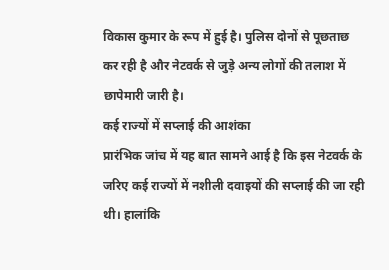विकास कुमार के रूप में हुई है। पुलिस दोनों से पूछताछ कर रही है और नेटवर्क से जुड़े अन्य लोगों की तलाश में छापेमारी जारी है।
कई राज्यों में सप्लाई की आशंका
प्रारंभिक जांच में यह बात सामने आई है कि इस नेटवर्क के जरिए कई राज्यों में नशीली दवाइयों की सप्लाई की जा रही थी। हालांकि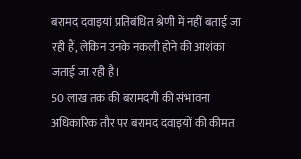बरामद दवाइयां प्रतिबंधित श्रेणी में नहीं बताई जा रही हैं, लेकिन उनके नकली होने की आशंका जताई जा रही है।
50 लाख तक की बरामदगी की संभावना
अधिकारिक तौर पर बरामद दवाइयों की कीमत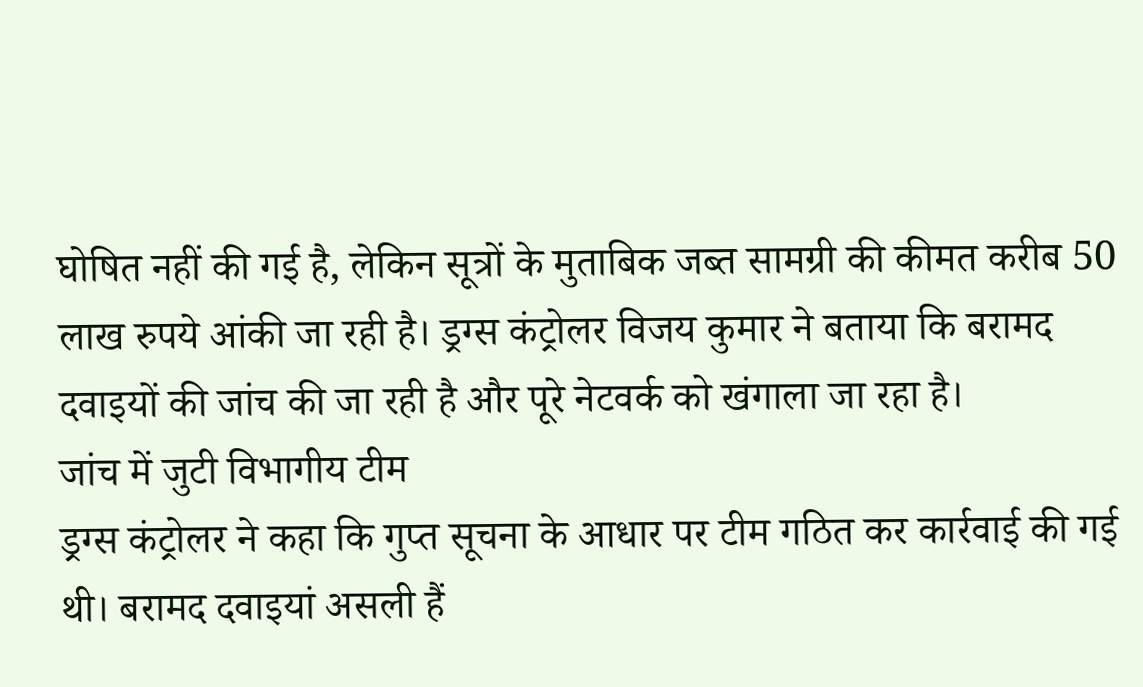घोषित नहीं की गई है, लेकिन सूत्रों के मुताबिक जब्त सामग्री की कीमत करीब 50 लाख रुपये आंकी जा रही है। ड्रग्स कंट्रोलर विजय कुमार ने बताया कि बरामद दवाइयों की जांच की जा रही है और पूरे नेटवर्क को खंगाला जा रहा है।
जांच में जुटी विभागीय टीम
ड्रग्स कंट्रोलर ने कहा कि गुप्त सूचना के आधार पर टीम गठित कर कार्रवाई की गई थी। बरामद दवाइयां असली हैं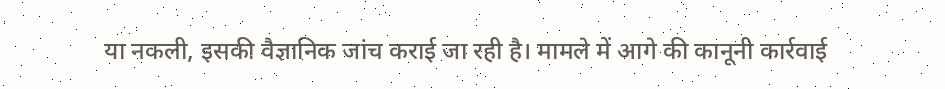या नकली, इसकी वैज्ञानिक जांच कराई जा रही है। मामले में आगे की कानूनी कार्रवाई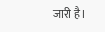जारी है।